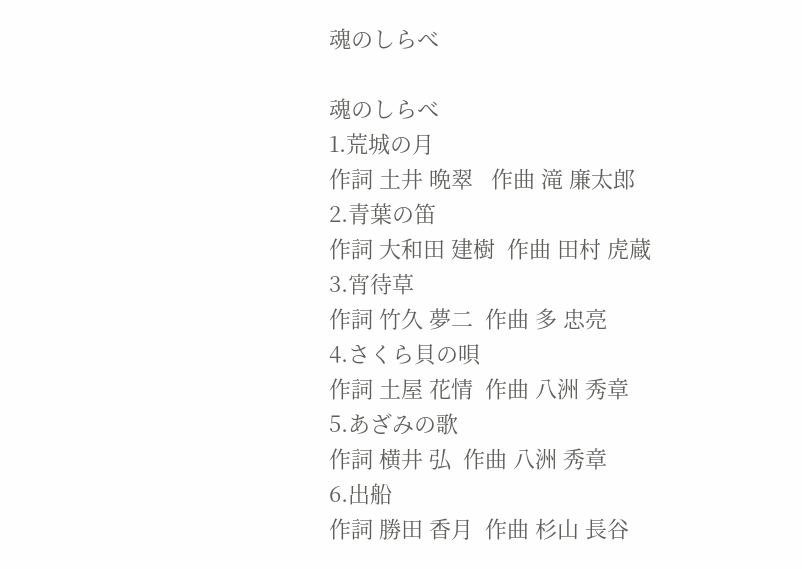魂のしらべ

魂のしらべ
1.荒城の月
作詞 土井 晩翠   作曲 滝 廉太郎
2.青葉の笛
作詞 大和田 建樹  作曲 田村 虎蔵
3.宵待草
作詞 竹久 夢二  作曲 多 忠亮
4.さくら貝の唄
作詞 土屋 花情  作曲 八洲 秀章
5.あざみの歌
作詞 横井 弘  作曲 八洲 秀章
6.出船
作詞 勝田 香月  作曲 杉山 長谷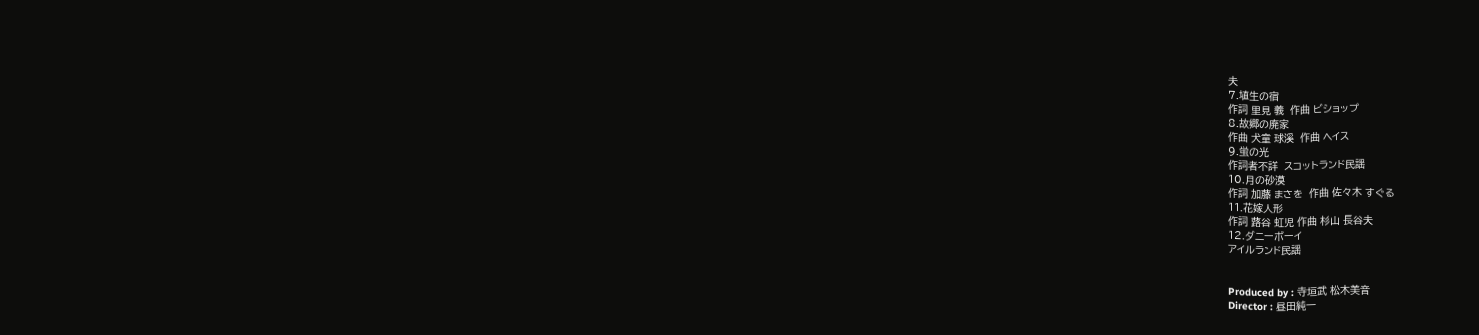夫
7.埴生の宿
作詞 里見 義  作曲 ビショップ
8.故郷の廃家
作曲 犬童 球溪  作曲 ヘイス
9.蛍の光
作詞者不詳  スコットランド民謡
10.月の砂漠
作詞 加藤 まさを  作曲 佐々木 すぐる
11.花嫁人形
作詞 蕗谷 虹児 作曲 杉山 長谷夫
12.ダニーボーイ
アイルランド民謡


Produced by : 寺垣武 松木美音
Director : 昼田純一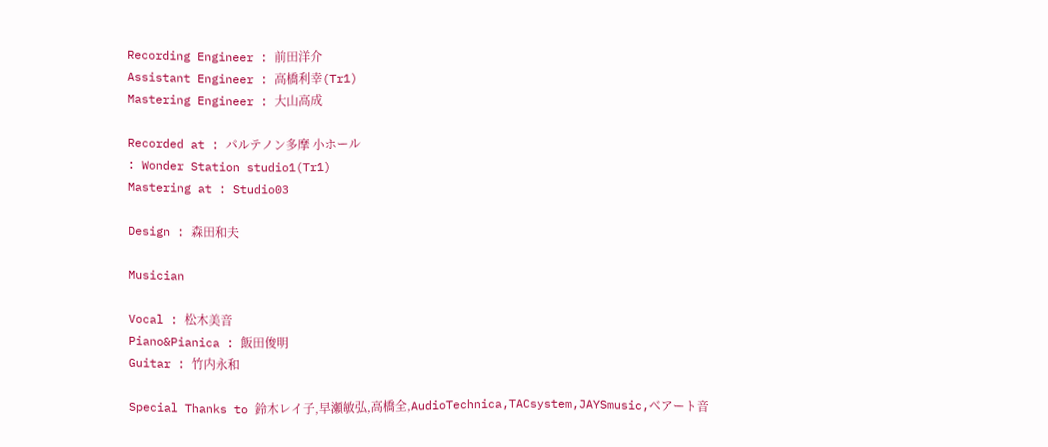Recording Engineer : 前田洋介
Assistant Engineer : 高橋利幸(Tr1)
Mastering Engineer : 大山高成

Recorded at : パルテノン多摩 小ホール
: Wonder Station studio1(Tr1)
Mastering at : Studio03

Design : 森田和夫

Musician

Vocal : 松木美音
Piano&Pianica : 飯田俊明
Guitar : 竹内永和

Special Thanks to 鈴木レイ子,早瀬敏弘,高橋全,AudioTechnica,TACsystem,JAYSmusic,ベアート音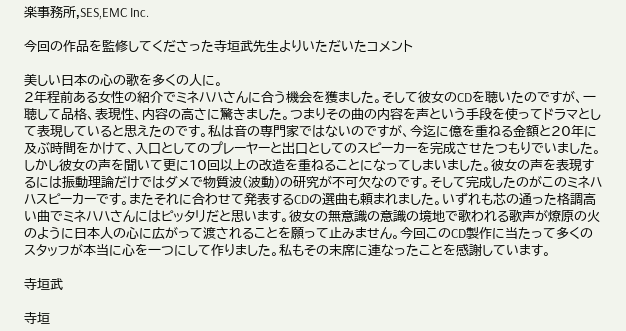楽事務所,SES,EMC Inc.

今回の作品を監修してくださった寺垣武先生よりいただいたコメント

美しい日本の心の歌を多くの人に。
2年程前ある女性の紹介でミネハハさんに合う機会を獲ました。そして彼女のCDを聴いたのですが、一聴して品格、表現性、内容の高さに驚きました。つまりその曲の内容を声という手段を使ってドラマとして表現していると思えたのです。私は音の専門家ではないのですが、今迄に億を重ねる金額と20年に及ぶ時間をかけて、入口としてのプレーヤーと出口としてのスピーカーを完成させたつもりでいました。しかし彼女の声を聞いて更に10回以上の改造を重ねることになってしまいました。彼女の声を表現するには振動理論だけではダメで物質波(波動)の研究が不可欠なのです。そして完成したのがこのミネハハスピーカーです。またそれに合わせて発表するCDの選曲も頼まれました。いずれも芯の通った格調高い曲でミネハハさんにはピッタリだと思います。彼女の無意識の意識の境地で歌われる歌声が燎原の火のように日本人の心に広がって渡されることを願って止みません。今回このCD製作に当たって多くのスタッフが本当に心を一つにして作りました。私もその末席に連なったことを感謝しています。

寺垣武

寺垣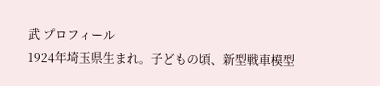武 プロフィール
1924年埼玉県生まれ。子どもの頃、新型戦車模型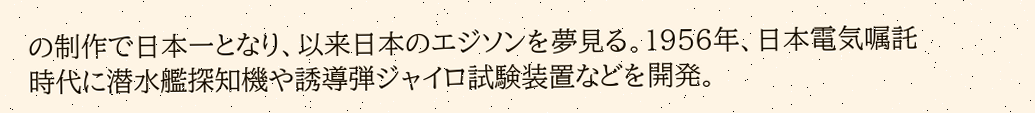の制作で日本一となり、以来日本のエジソンを夢見る。1956年、日本電気嘱託時代に潜水艦探知機や誘導弾ジャイロ試験装置などを開発。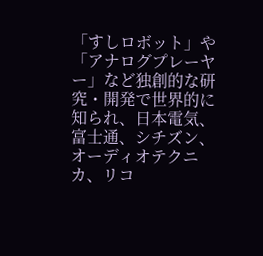「すしロボット」や「アナログプレーヤー」など独創的な研究・開発で世界的に知られ、日本電気、富士通、シチズン、オーディオテクニカ、リコ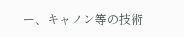ー、キャノン等の技術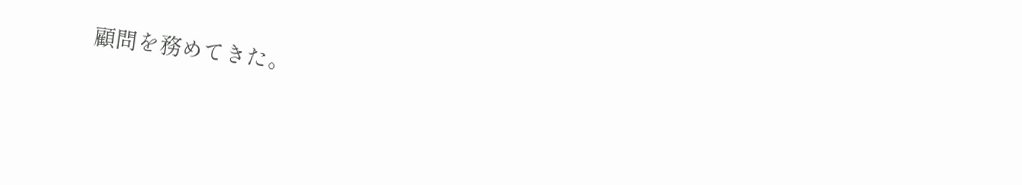顧問を務めてきた。